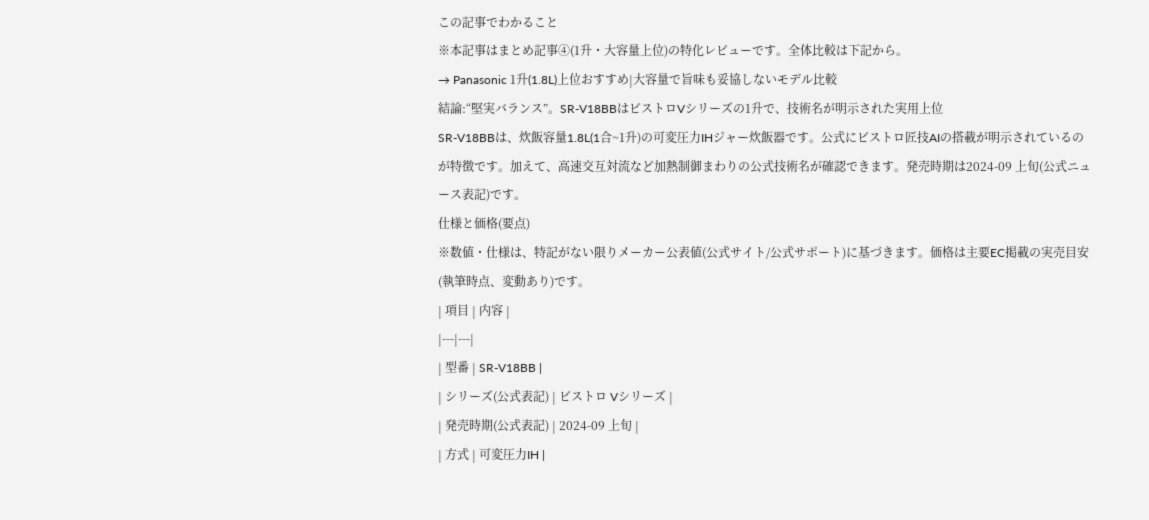この記事でわかること
※本記事はまとめ記事④(1升・大容量上位)の特化レビューです。全体比較は下記から。
→ Panasonic 1升(1.8L)上位おすすめ|大容量で旨味も妥協しないモデル比較
結論:“堅実バランス”。SR-V18BBはビストロVシリーズの1升で、技術名が明示された実用上位
SR-V18BBは、炊飯容量1.8L(1合~1升)の可変圧力IHジャー炊飯器です。公式にビストロ匠技AIの搭載が明示されているのが特徴です。加えて、高速交互対流など加熱制御まわりの公式技術名が確認できます。発売時期は2024-09 上旬(公式ニュース表記)です。
仕様と価格(要点)
※数値・仕様は、特記がない限りメーカー公表値(公式サイト/公式サポート)に基づきます。価格は主要EC掲載の実売目安(執筆時点、変動あり)です。
| 項目 | 内容 |
|---|---|
| 型番 | SR-V18BB |
| シリーズ(公式表記) | ビストロ Vシリーズ |
| 発売時期(公式表記) | 2024-09 上旬 |
| 方式 | 可変圧力IH |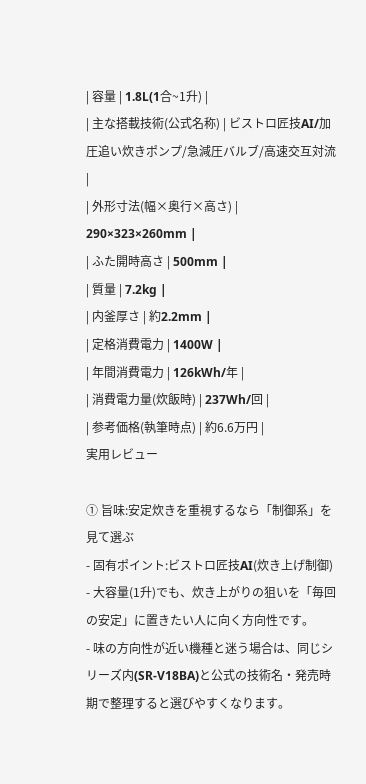| 容量 | 1.8L(1合~1升) |
| 主な搭載技術(公式名称) | ビストロ匠技AI/加圧追い炊きポンプ/急減圧バルブ/高速交互対流 |
| 外形寸法(幅×奥行×高さ) | 290×323×260mm |
| ふた開時高さ | 500mm |
| 質量 | 7.2kg |
| 内釜厚さ | 約2.2mm |
| 定格消費電力 | 1400W |
| 年間消費電力 | 126kWh/年 |
| 消費電力量(炊飯時) | 237Wh/回 |
| 参考価格(執筆時点) | 約6.6万円 |
実用レビュー

① 旨味:安定炊きを重視するなら「制御系」を見て選ぶ
- 固有ポイント:ビストロ匠技AI(炊き上げ制御)
- 大容量(1升)でも、炊き上がりの狙いを「毎回の安定」に置きたい人に向く方向性です。
- 味の方向性が近い機種と迷う場合は、同じシリーズ内(SR-V18BA)と公式の技術名・発売時期で整理すると選びやすくなります。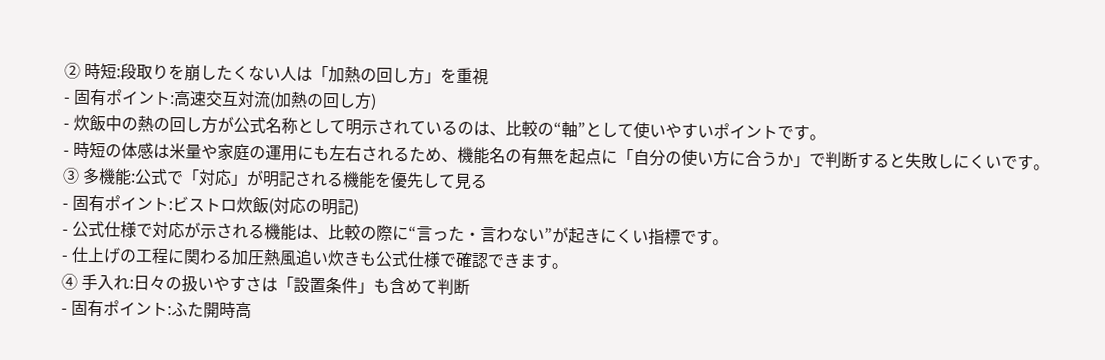② 時短:段取りを崩したくない人は「加熱の回し方」を重視
- 固有ポイント:高速交互対流(加熱の回し方)
- 炊飯中の熱の回し方が公式名称として明示されているのは、比較の“軸”として使いやすいポイントです。
- 時短の体感は米量や家庭の運用にも左右されるため、機能名の有無を起点に「自分の使い方に合うか」で判断すると失敗しにくいです。
③ 多機能:公式で「対応」が明記される機能を優先して見る
- 固有ポイント:ビストロ炊飯(対応の明記)
- 公式仕様で対応が示される機能は、比較の際に“言った・言わない”が起きにくい指標です。
- 仕上げの工程に関わる加圧熱風追い炊きも公式仕様で確認できます。
④ 手入れ:日々の扱いやすさは「設置条件」も含めて判断
- 固有ポイント:ふた開時高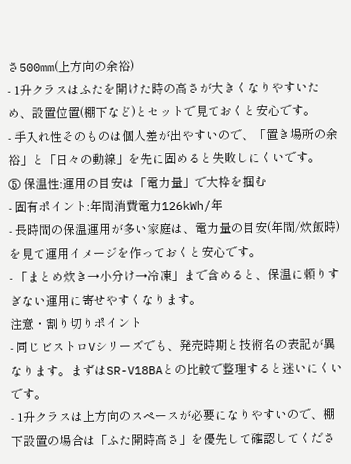さ500mm(上方向の余裕)
- 1升クラスはふたを開けた時の高さが大きくなりやすいため、設置位置(棚下など)とセットで見ておくと安心です。
- 手入れ性そのものは個人差が出やすいので、「置き場所の余裕」と「日々の動線」を先に固めると失敗しにくいです。
⑤ 保温性:運用の目安は「電力量」で大枠を掴む
- 固有ポイント:年間消費電力126kWh/年
- 長時間の保温運用が多い家庭は、電力量の目安(年間/炊飯時)を見て運用イメージを作っておくと安心です。
- 「まとめ炊き→小分け→冷凍」まで含めると、保温に頼りすぎない運用に寄せやすくなります。
注意・割り切りポイント
- 同じビストロVシリーズでも、発売時期と技術名の表記が異なります。まずはSR-V18BAとの比較で整理すると迷いにくいです。
- 1升クラスは上方向のスペースが必要になりやすいので、棚下設置の場合は「ふた開時高さ」を優先して確認してくださ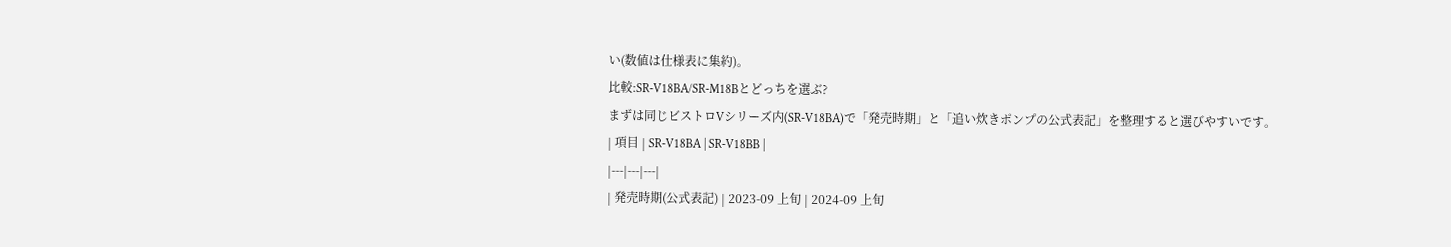い(数値は仕様表に集約)。
比較:SR-V18BA/SR-M18Bとどっちを選ぶ?
まずは同じビストロVシリーズ内(SR-V18BA)で「発売時期」と「追い炊きポンプの公式表記」を整理すると選びやすいです。
| 項目 | SR-V18BA | SR-V18BB |
|---|---|---|
| 発売時期(公式表記) | 2023-09 上旬 | 2024-09 上旬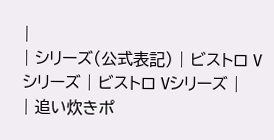|
| シリーズ(公式表記) | ビストロ Vシリーズ | ビストロ Vシリーズ |
| 追い炊きポ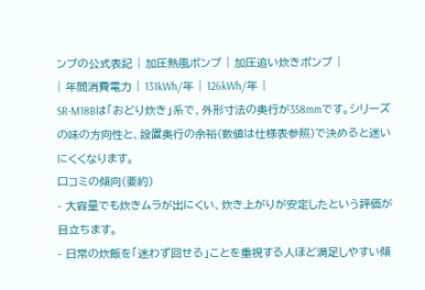ンプの公式表記 | 加圧熱風ポンプ | 加圧追い炊きポンプ |
| 年間消費電力 | 131kWh/年 | 126kWh/年 |
SR-M18Bは「おどり炊き」系で、外形寸法の奥行が358mmです。シリーズの味の方向性と、設置奥行の余裕(数値は仕様表参照)で決めると迷いにくくなります。
口コミの傾向(要約)
- 大容量でも炊きムラが出にくい、炊き上がりが安定したという評価が目立ちます。
- 日常の炊飯を「迷わず回せる」ことを重視する人ほど満足しやすい傾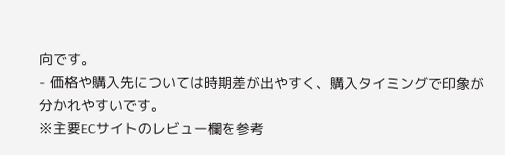向です。
- 価格や購入先については時期差が出やすく、購入タイミングで印象が分かれやすいです。
※主要ECサイトのレビュー欄を参考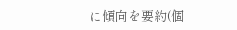に傾向を要約(個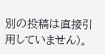別の投稿は直接引用していません)。